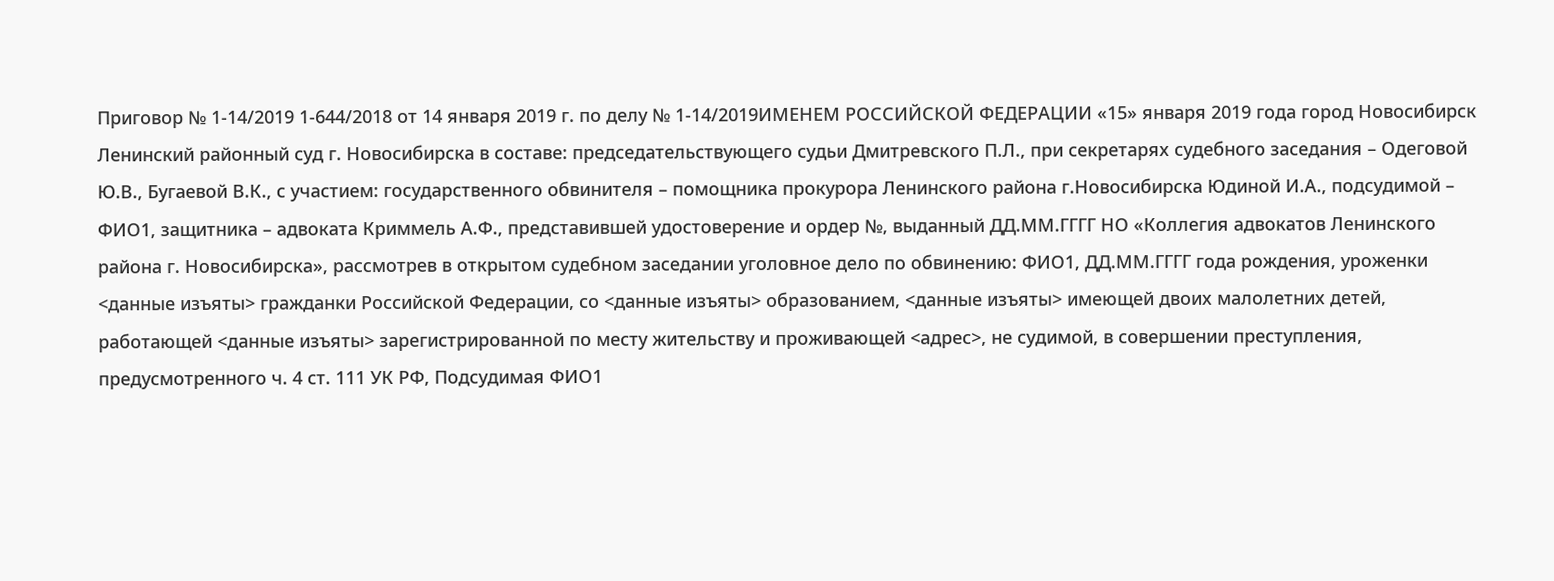Приговор № 1-14/2019 1-644/2018 от 14 января 2019 г. по делу № 1-14/2019ИМЕНЕМ РОССИЙСКОЙ ФЕДЕРАЦИИ «15» января 2019 года город Новосибирск Ленинский районный суд г. Новосибирска в составе: председательствующего судьи Дмитревского П.Л., при секретарях судебного заседания – Одеговой Ю.В., Бугаевой В.К., с участием: государственного обвинителя – помощника прокурора Ленинского района г.Новосибирска Юдиной И.А., подсудимой – ФИО1, защитника – адвоката Криммель А.Ф., представившей удостоверение и ордер №, выданный ДД.ММ.ГГГГ НО «Коллегия адвокатов Ленинского района г. Новосибирска», рассмотрев в открытом судебном заседании уголовное дело по обвинению: ФИО1, ДД.ММ.ГГГГ года рождения, уроженки <данные изъяты> гражданки Российской Федерации, со <данные изъяты> образованием, <данные изъяты> имеющей двоих малолетних детей, работающей <данные изъяты> зарегистрированной по месту жительству и проживающей <адрес>, не судимой, в совершении преступления, предусмотренного ч. 4 ст. 111 УК РФ, Подсудимая ФИО1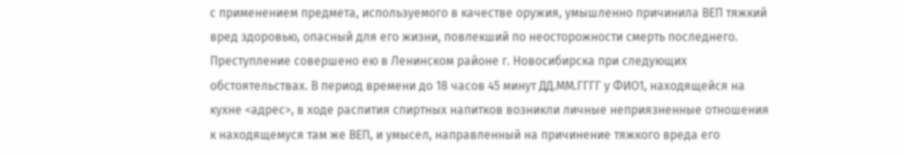с применением предмета, используемого в качестве оружия, умышленно причинила ВЕП тяжкий вред здоровью, опасный для его жизни, повлекший по неосторожности смерть последнего. Преступление совершено ею в Ленинском районе г. Новосибирска при следующих обстоятельствах. В период времени до 18 часов 45 минут ДД.ММ.ГГГГ у ФИО1, находящейся на кухне <адрес>, в ходе распития спиртных напитков возникли личные неприязненные отношения к находящемуся там же ВЕП, и умысел, направленный на причинение тяжкого вреда его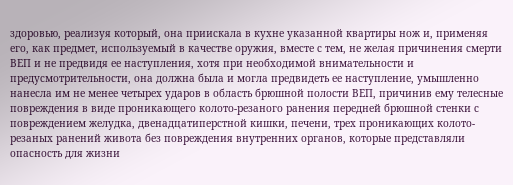здоровью, реализуя который, она приискала в кухне указанной квартиры нож и, применяя его, как предмет, используемый в качестве оружия, вместе с тем, не желая причинения смерти ВЕП и не предвидя ее наступления, хотя при необходимой внимательности и предусмотрительности, она должна была и могла предвидеть ее наступление, умышленно нанесла им не менее четырех ударов в область брюшной полости ВЕП, причинив ему телесные повреждения в виде проникающего колото-резаного ранения передней брюшной стенки с повреждением желудка, двенадцатиперстной кишки, печени, трех проникающих колото-резаных ранений живота без повреждения внутренних органов, которые представляли опасность для жизни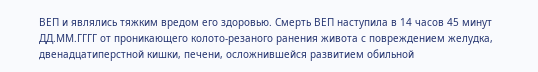ВЕП и являлись тяжким вредом его здоровью. Смерть ВЕП наступила в 14 часов 45 минут ДД.ММ.ГГГГ от проникающего колото-резаного ранения живота с повреждением желудка, двенадцатиперстной кишки, печени, осложнившейся развитием обильной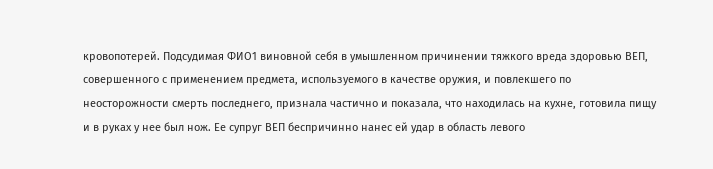кровопотерей. Подсудимая ФИО1 виновной себя в умышленном причинении тяжкого вреда здоровью ВЕП, совершенного с применением предмета, используемого в качестве оружия, и повлекшего по неосторожности смерть последнего, признала частично и показала, что находилась на кухне, готовила пищу и в руках у нее был нож. Ее супруг ВЕП беспричинно нанес ей удар в область левого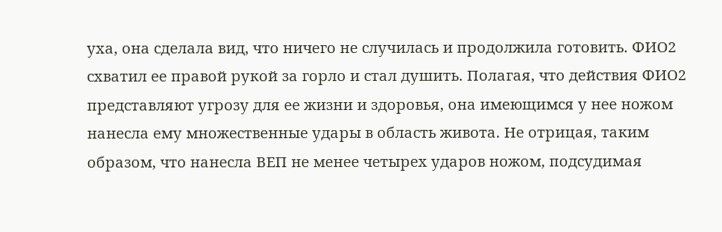уха, она сделала вид, что ничего не случилась и продолжила готовить. ФИО2 схватил ее правой рукой за горло и стал душить. Полагая, что действия ФИО2 представляют угрозу для ее жизни и здоровья, она имеющимся у нее ножом нанесла ему множественные удары в область живота. Не отрицая, таким образом, что нанесла ВЕП не менее четырех ударов ножом, подсудимая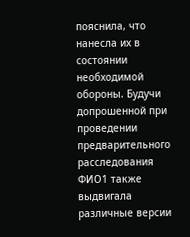пояснила, что нанесла их в состоянии необходимой обороны. Будучи допрошенной при проведении предварительного расследования ФИО1 также выдвигала различные версии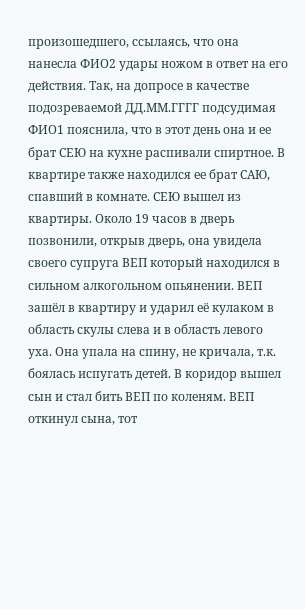произошедшего, ссылаясь, что она нанесла ФИО2 удары ножом в ответ на его действия. Так, на допросе в качестве подозреваемой ДД.ММ.ГГГГ подсудимая ФИО1 пояснила, что в этот день она и ее брат СЕЮ на кухне распивали спиртное. В квартире также находился ее брат САЮ, спавший в комнате. СЕЮ вышел из квартиры. Около 19 часов в дверь позвонили, открыв дверь, она увидела своего супруга ВЕП который находился в сильном алкогольном опьянении. ВЕП зашёл в квартиру и ударил её кулаком в область скулы слева и в область левого уха. Она упала на спину, не кричала, т.к. боялась испугать детей. В коридор вышел сын и стал бить ВЕП по коленям. ВЕП откинул сына, тот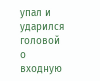упал и ударился головой о входную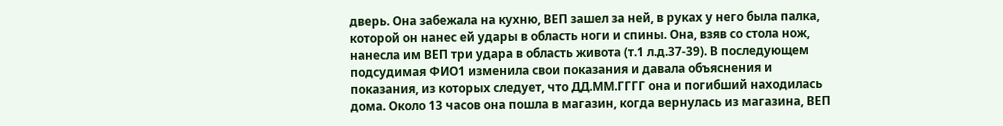дверь. Она забежала на кухню, ВЕП зашел за ней, в руках у него была палка, которой он нанес ей удары в область ноги и спины. Она, взяв со стола нож, нанесла им ВЕП три удара в область живота (т.1 л.д.37-39). В последующем подсудимая ФИО1 изменила свои показания и давала объяснения и показания, из которых следует, что ДД.ММ.ГГГГ она и погибший находилась дома. Около 13 часов она пошла в магазин, когда вернулась из магазина, ВЕП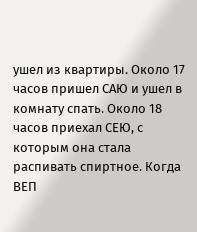ушел из квартиры. Около 17 часов пришел САЮ и ушел в комнату спать. Около 18 часов приехал СЕЮ, с которым она стала распивать спиртное. Когда ВЕП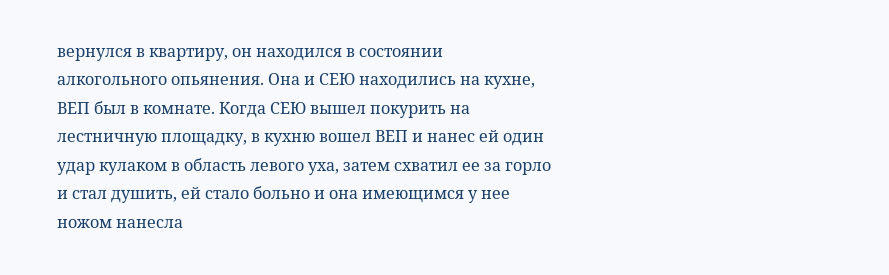вернулся в квартиру, он находился в состоянии алкогольного опьянения. Она и СЕЮ находились на кухне, ВЕП был в комнате. Когда СЕЮ вышел покурить на лестничную площадку, в кухню вошел ВЕП и нанес ей один удар кулаком в область левого уха, затем схватил ее за горло и стал душить, ей стало больно и она имеющимся у нее ножом нанесла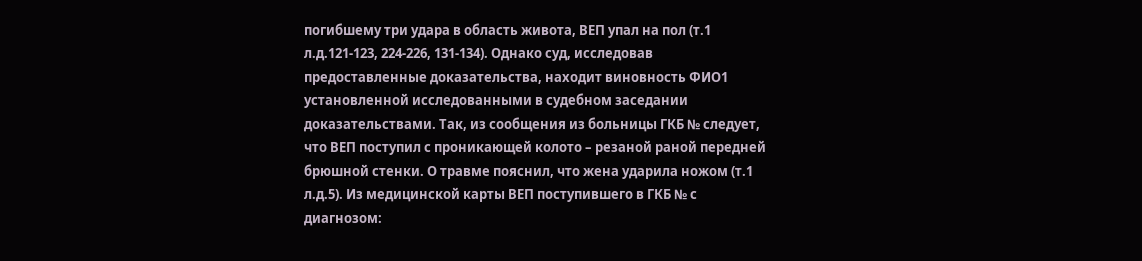погибшему три удара в область живота, ВЕП упал на пол (т.1 л.д.121-123, 224-226, 131-134). Однако суд, исследовав предоставленные доказательства, находит виновность ФИО1 установленной исследованными в судебном заседании доказательствами. Так, из сообщения из больницы ГКБ № следует, что ВЕП поступил с проникающей колото – резаной раной передней брюшной стенки. О травме пояснил, что жена ударила ножом (т.1 л.д.5). Из медицинской карты ВЕП поступившего в ГКБ № с диагнозом: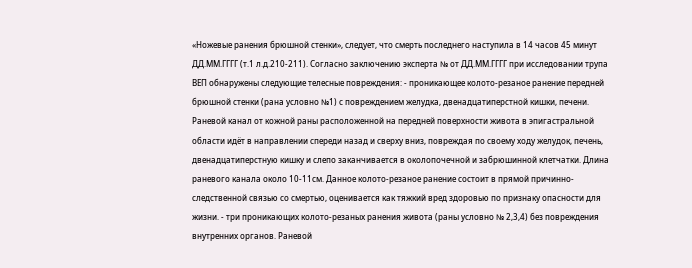«Ножевые ранения брюшной стенки», следует, что смерть последнего наступила в 14 часов 45 минут ДД.ММ.ГГГГ (т.1 л.д.210-211). Согласно заключению эксперта № от ДД.ММ.ГГГГ при исследовании трупа ВЕП обнаружены следующие телесные повреждения: - проникающее колото-резаное ранение передней брюшной стенки (рана условно №1) с повреждением желудка, двенадцатиперстной кишки, печени. Раневой канал от кожной раны расположенной на передней поверхности живота в эпигастральной области идёт в направлении спереди назад и сверху вниз, повреждая по своему ходу желудок, печень, двенадцатиперстную кишку и слепо заканчивается в околопочечной и забрюшинной клетчатки. Длина раневого канала около 10-11см. Данное колото-резаное ранение состоит в прямой причинно-следственной связью со смертью, оценивается как тяжкий вред здоровью по признаку опасности для жизни. - три проникающих колото-резаных ранения живота (раны условно № 2,3,4) без повреждения внутренних органов. Раневой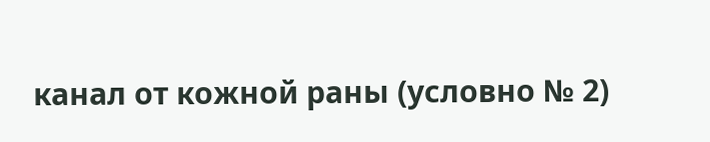канал от кожной раны (условно № 2)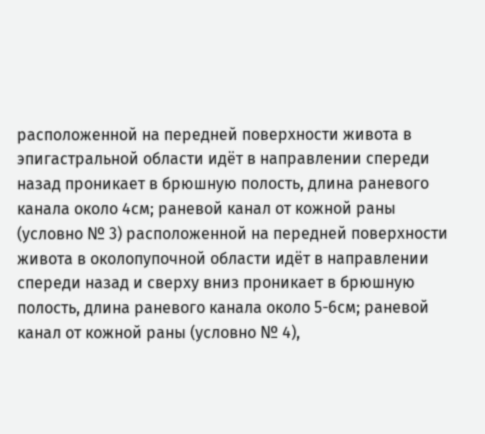расположенной на передней поверхности живота в эпигастральной области идёт в направлении спереди назад проникает в брюшную полость, длина раневого канала около 4см; раневой канал от кожной раны (условно № 3) расположенной на передней поверхности живота в околопупочной области идёт в направлении спереди назад и сверху вниз проникает в брюшную полость, длина раневого канала около 5-6см; раневой канал от кожной раны (условно № 4),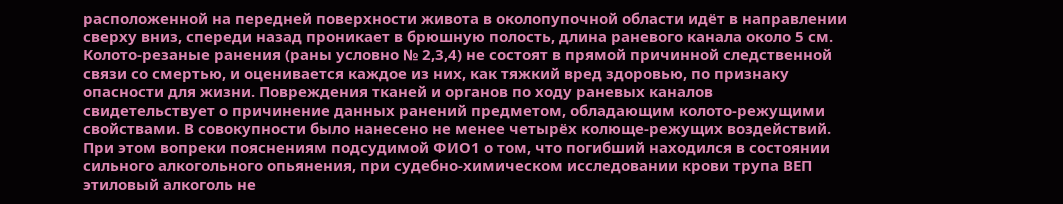расположенной на передней поверхности живота в околопупочной области идёт в направлении сверху вниз, спереди назад проникает в брюшную полость, длина раневого канала около 5 см. Колото-резаные ранения (раны условно № 2,3,4) не состоят в прямой причинной следственной связи со смертью, и оценивается каждое из них, как тяжкий вред здоровью, по признаку опасности для жизни. Повреждения тканей и органов по ходу раневых каналов свидетельствует о причинение данных ранений предметом, обладающим колото-режущими свойствами. В совокупности было нанесено не менее четырёх колюще-режущих воздействий. При этом вопреки пояснениям подсудимой ФИО1 о том, что погибший находился в состоянии сильного алкогольного опьянения, при судебно-химическом исследовании крови трупа ВЕП этиловый алкоголь не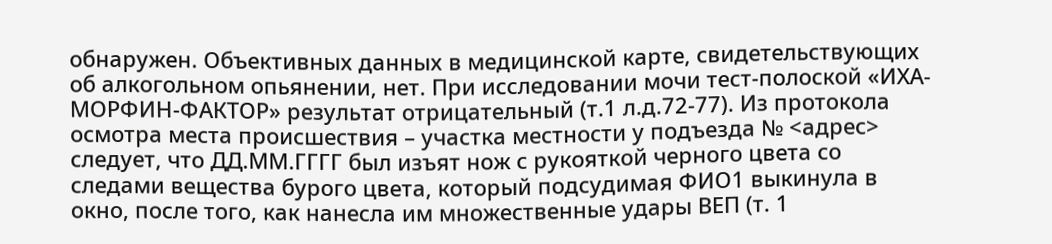обнаружен. Объективных данных в медицинской карте, свидетельствующих об алкогольном опьянении, нет. При исследовании мочи тест-полоской «ИХА-МОРФИН-ФАКТОР» результат отрицательный (т.1 л.д.72-77). Из протокола осмотра места происшествия – участка местности у подъезда № <адрес> следует, что ДД.ММ.ГГГГ был изъят нож с рукояткой черного цвета со следами вещества бурого цвета, который подсудимая ФИО1 выкинула в окно, после того, как нанесла им множественные удары ВЕП (т. 1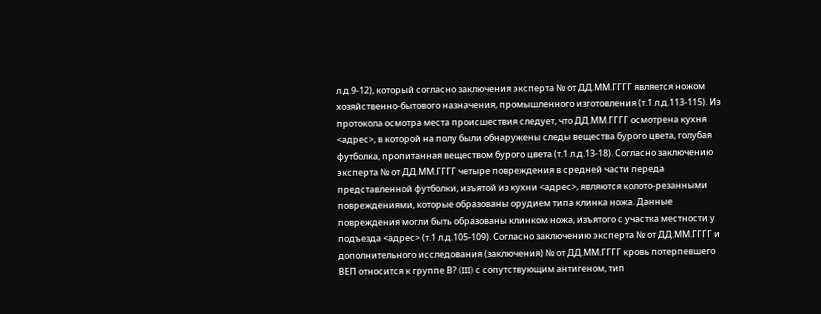л.д.9-12), который согласно заключения эксперта № от ДД.ММ.ГГГГ является ножом хозяйственно-бытового назначения, промышленного изготовления (т.1 л.д.113-115). Из протокола осмотра места происшествия следует, что ДД.ММ.ГГГГ осмотрена кухня <адрес>, в которой на полу были обнаружены следы вещества бурого цвета, голубая футболка, пропитанная веществом бурого цвета (т.1 л.д.13-18). Согласно заключению эксперта № от ДД.ММ.ГГГГ четыре повреждения в средней части переда представленной футболки, изъятой из кухни <адрес>, являются колото-резанными повреждениями, которые образованы орудием типа клинка ножа. Данные повреждения могли быть образованы клинком ножа, изъятого с участка местности у подъезда <адрес> (т.1 л.д.105-109). Согласно заключению эксперта № от ДД.ММ.ГГГГ и дополнительного исследования (заключения) № от ДД.ММ.ГГГГ кровь потерпевшего ВЕП относится к группе В? (III) с сопутствующим антигеном, тип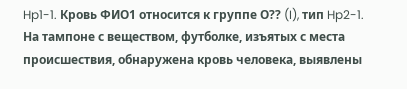Hp1-1. Кровь ФИО1 относится к группе О?? (I), тип Hp2-1. На тампоне с веществом, футболке, изъятых с места происшествия, обнаружена кровь человека, выявлены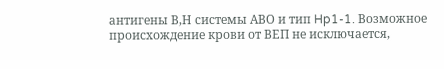антигены В,Н системы АВО и тип Hp1-1. Возможное происхождение крови от ВЕП не исключается,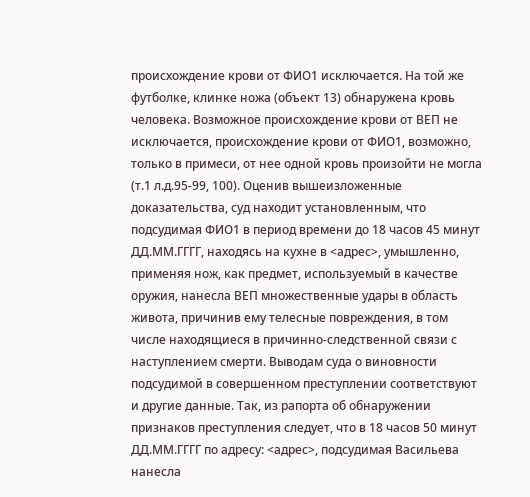происхождение крови от ФИО1 исключается. На той же футболке, клинке ножа (объект 13) обнаружена кровь человека. Возможное происхождение крови от ВЕП не исключается, происхождение крови от ФИО1, возможно, только в примеси, от нее одной кровь произойти не могла (т.1 л.д.95-99, 100). Оценив вышеизложенные доказательства, суд находит установленным, что подсудимая ФИО1 в период времени до 18 часов 45 минут ДД.ММ.ГГГГ, находясь на кухне в <адрес>, умышленно, применяя нож, как предмет, используемый в качестве оружия, нанесла ВЕП множественные удары в область живота, причинив ему телесные повреждения, в том числе находящиеся в причинно-следственной связи с наступлением смерти. Выводам суда о виновности подсудимой в совершенном преступлении соответствуют и другие данные. Так, из рапорта об обнаружении признаков преступления следует, что в 18 часов 50 минут ДД.ММ.ГГГГ по адресу: <адрес>, подсудимая Васильева нанесла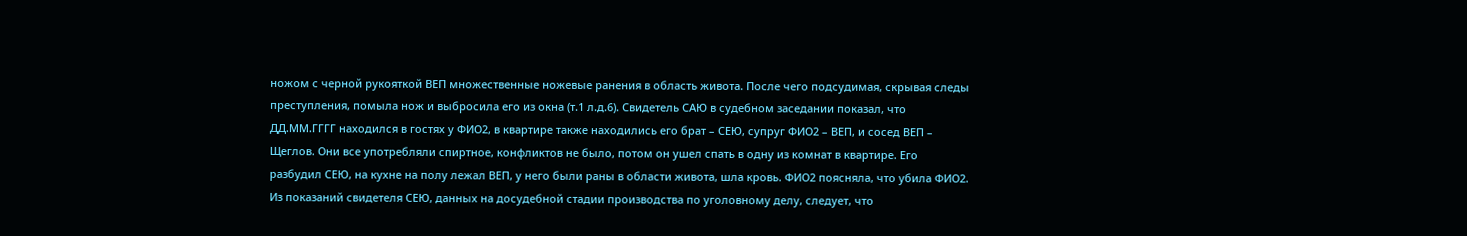ножом с черной рукояткой ВЕП множественные ножевые ранения в область живота. После чего подсудимая, скрывая следы преступления, помыла нож и выбросила его из окна (т.1 л.д.6). Свидетель САЮ в судебном заседании показал, что ДД.ММ.ГГГГ находился в гостях у ФИО2, в квартире также находились его брат – СЕЮ, супруг ФИО2 – ВЕП, и сосед ВЕП – Щеглов. Они все употребляли спиртное, конфликтов не было, потом он ушел спать в одну из комнат в квартире. Его разбудил СЕЮ, на кухне на полу лежал ВЕП, у него были раны в области живота, шла кровь. ФИО2 поясняла, что убила ФИО2. Из показаний свидетеля СЕЮ, данных на досудебной стадии производства по уголовному делу, следует, что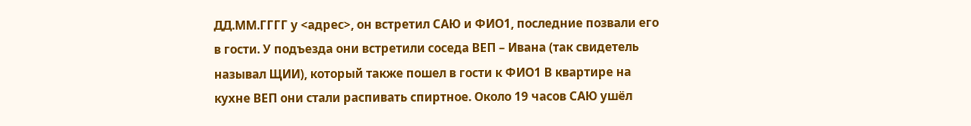ДД.ММ.ГГГГ у <адрес>, он встретил САЮ и ФИО1, последние позвали его в гости. У подъезда они встретили соседа ВЕП – Ивана (так свидетель называл ЩИИ), который также пошел в гости к ФИО1 В квартире на кухне ВЕП они стали распивать спиртное. Около 19 часов САЮ ушёл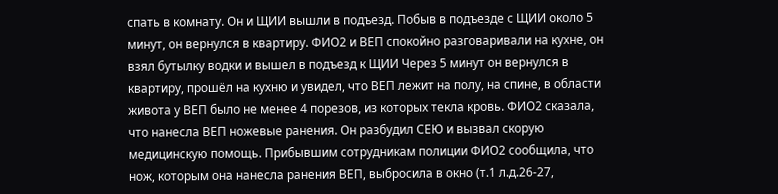спать в комнату. Он и ЩИИ вышли в подъезд. Побыв в подъезде с ЩИИ около 5 минут, он вернулся в квартиру. ФИО2 и ВЕП спокойно разговаривали на кухне, он взял бутылку водки и вышел в подъезд к ЩИИ Через 5 минут он вернулся в квартиру, прошёл на кухню и увидел, что ВЕП лежит на полу, на спине, в области живота у ВЕП было не менее 4 порезов, из которых текла кровь. ФИО2 сказала, что нанесла ВЕП ножевые ранения. Он разбудил СЕЮ и вызвал скорую медицинскую помощь. Прибывшим сотрудникам полиции ФИО2 сообщила, что нож, которым она нанесла ранения ВЕП, выбросила в окно (т.1 л.д.26-27,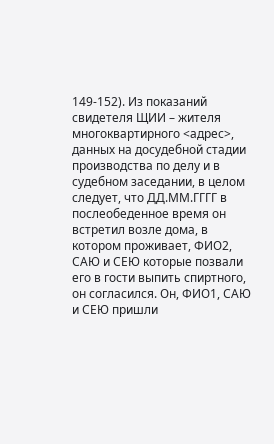149-152). Из показаний свидетеля ЩИИ – жителя многоквартирного <адрес>, данных на досудебной стадии производства по делу и в судебном заседании, в целом следует, что ДД.ММ.ГГГГ в послеобеденное время он встретил возле дома, в котором проживает, ФИО2, САЮ и СЕЮ которые позвали его в гости выпить спиртного, он согласился. Он, ФИО1, САЮ и СЕЮ пришли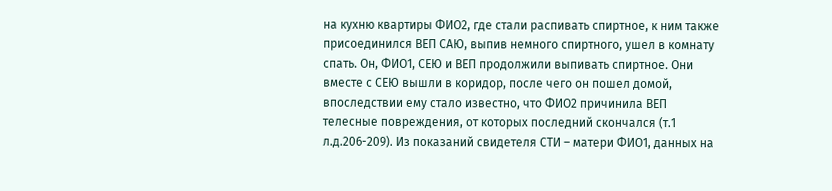на кухню квартиры ФИО2, где стали распивать спиртное, к ним также присоединился ВЕП САЮ, выпив немного спиртного, ушел в комнату спать. Он, ФИО1, СЕЮ и ВЕП продолжили выпивать спиртное. Они вместе с СЕЮ вышли в коридор, после чего он пошел домой, впоследствии ему стало известно, что ФИО2 причинила ВЕП телесные повреждения, от которых последний скончался (т.1 л.д.206-209). Из показаний свидетеля СТИ – матери ФИО1, данных на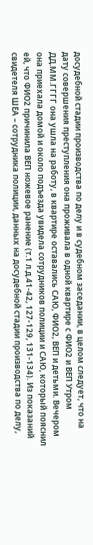досудебной стадии производства по делу и в судебном заседании, в целом следует, что на дату совершения преступления она проживала в одной квартире с ФИО2 и ВЕП Утром ДД.ММ.ГГГГ она ушла на работу, в квартире оставались САЮ, ФИО2, ВЕП и детьми. Вечером она приехала домой и около подъезда увидела сотрудников полиции и САЮ, который пояснил ей, что ФИО2 причинила ВЕП ножевое ранение (т.1 л.д.41-42, 127-129, 131-134). Из показаний свидетеля ШЕА – сотрудника полиции, данных на досудебной стадии производства по делу,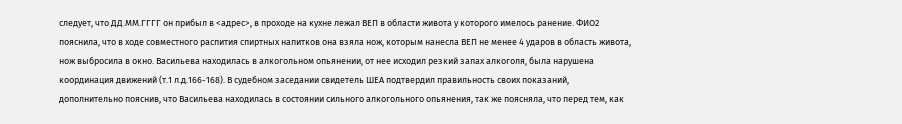следует, что ДД.ММ.ГГГГ он прибыл в <адрес>, в проходе на кухне лежал ВЕП в области живота у которого имелось ранение. ФИО2 пояснила, что в ходе совместного распития спиртных напитков она взяла нож, которым нанесла ВЕП не менее 4 ударов в область живота, нож выбросила в окно. Васильева находилась в алкогольном опьянении, от нее исходил резкий запах алкоголя, была нарушена координация движений (т.1 л.д.166-168). В судебном заседании свидетель ШЕА подтвердил правильность своих показаний, дополнительно пояснив, что Васильева находилась в состоянии сильного алкогольного опьянения, так же поясняла, что перед тем, как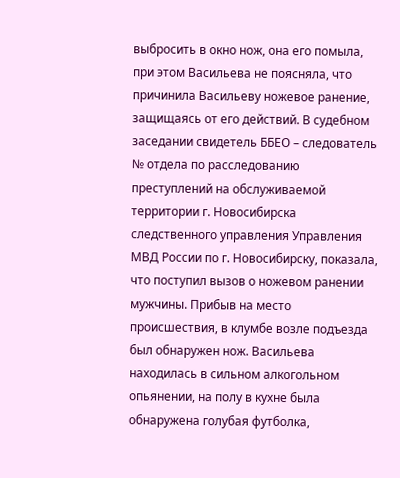выбросить в окно нож, она его помыла, при этом Васильева не поясняла, что причинила Васильеву ножевое ранение, защищаясь от его действий. В судебном заседании свидетель ББЕО – следователь № отдела по расследованию преступлений на обслуживаемой территории г. Новосибирска следственного управления Управления МВД России по г. Новосибирску, показала, что поступил вызов о ножевом ранении мужчины. Прибыв на место происшествия, в клумбе возле подъезда был обнаружен нож. Васильева находилась в сильном алкогольном опьянении, на полу в кухне была обнаружена голубая футболка,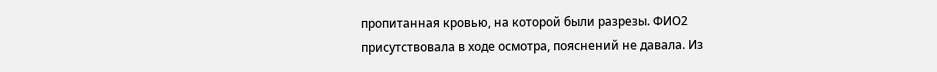пропитанная кровью, на которой были разрезы. ФИО2 присутствовала в ходе осмотра, пояснений не давала. Из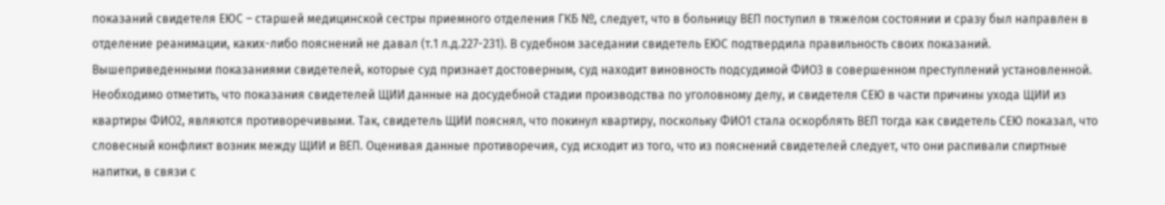показаний свидетеля ЕЮС – старшей медицинской сестры приемного отделения ГКБ №, следует, что в больницу ВЕП поступил в тяжелом состоянии и сразу был направлен в отделение реанимации, каких-либо пояснений не давал (т.1 л.д.227-231). В судебном заседании свидетель ЕЮС подтвердила правильность своих показаний. Вышеприведенными показаниями свидетелей, которые суд признает достоверным, суд находит виновность подсудимой ФИО3 в совершенном преступлений установленной. Необходимо отметить, что показания свидетелей ЩИИ данные на досудебной стадии производства по уголовному делу, и свидетеля СЕЮ в части причины ухода ЩИИ из квартиры ФИО2, являются противоречивыми. Так, свидетель ЩИИ пояснял, что покинул квартиру, поскольку ФИО1 стала оскорблять ВЕП тогда как свидетель СЕЮ показал, что словесный конфликт возник между ЩИИ и ВЕП. Оценивая данные противоречия, суд исходит из того, что из пояснений свидетелей следует, что они распивали спиртные напитки, в связи с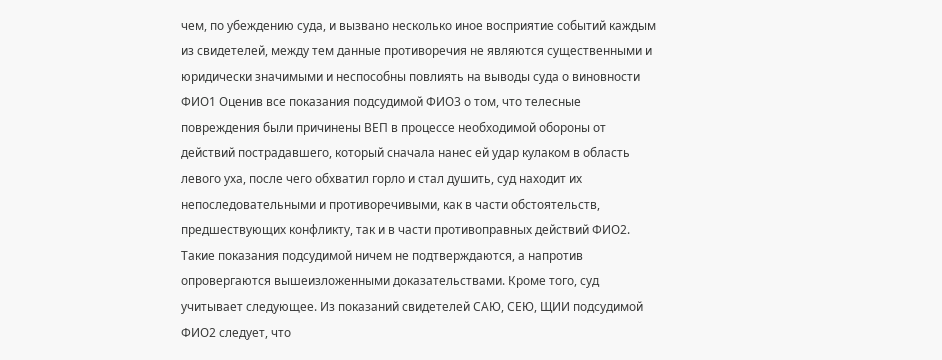чем, по убеждению суда, и вызвано несколько иное восприятие событий каждым из свидетелей, между тем данные противоречия не являются существенными и юридически значимыми и неспособны повлиять на выводы суда о виновности ФИО1 Оценив все показания подсудимой ФИО3 о том, что телесные повреждения были причинены ВЕП в процессе необходимой обороны от действий пострадавшего, который сначала нанес ей удар кулаком в область левого уха, после чего обхватил горло и стал душить, суд находит их непоследовательными и противоречивыми, как в части обстоятельств, предшествующих конфликту, так и в части противоправных действий ФИО2. Такие показания подсудимой ничем не подтверждаются, а напротив опровергаются вышеизложенными доказательствами. Кроме того, суд учитывает следующее. Из показаний свидетелей САЮ, СЕЮ, ЩИИ подсудимой ФИО2 следует, что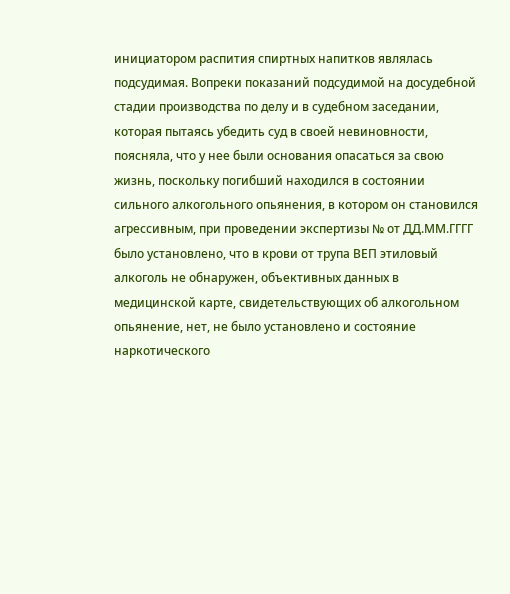инициатором распития спиртных напитков являлась подсудимая. Вопреки показаний подсудимой на досудебной стадии производства по делу и в судебном заседании, которая пытаясь убедить суд в своей невиновности, поясняла, что у нее были основания опасаться за свою жизнь, поскольку погибший находился в состоянии сильного алкогольного опьянения, в котором он становился агрессивным, при проведении экспертизы № от ДД.ММ.ГГГГ было установлено, что в крови от трупа ВЕП этиловый алкоголь не обнаружен, объективных данных в медицинской карте, свидетельствующих об алкогольном опьянение, нет, не было установлено и состояние наркотического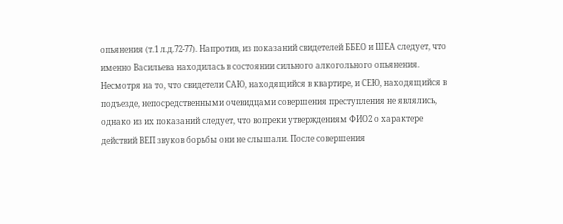опьянения (т.1 л.д.72-77). Напротив, из показаний свидетелей ББЕО и ШЕА следует, что именно Васильева находилась в состоянии сильного алкогольного опьянения. Несмотря на то, что свидетели САЮ, находящийся в квартире, и СЕЮ, находящийся в подъезде, непосредственными очевидцами совершения преступления не являлись, однако из их показаний следует, что вопреки утверждениям ФИО2 о характере действий ВЕП звуков борьбы они не слышали. После совершения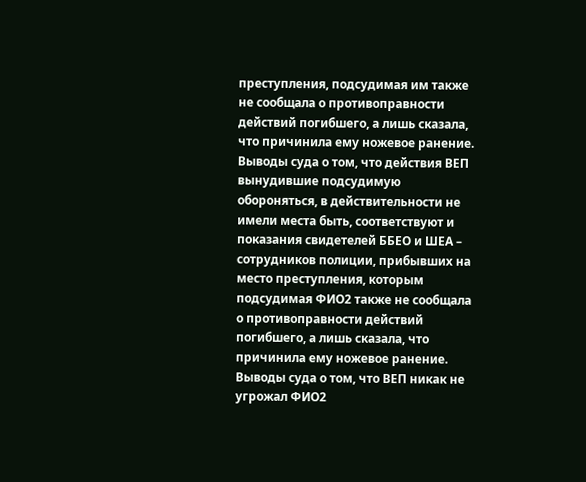преступления, подсудимая им также не сообщала о противоправности действий погибшего, а лишь сказала, что причинила ему ножевое ранение. Выводы суда о том, что действия ВЕП вынудившие подсудимую обороняться, в действительности не имели места быть, соответствуют и показания свидетелей ББЕО и ШЕА – сотрудников полиции, прибывших на место преступления, которым подсудимая ФИО2 также не сообщала о противоправности действий погибшего, а лишь сказала, что причинила ему ножевое ранение. Выводы суда о том, что ВЕП никак не угрожал ФИО2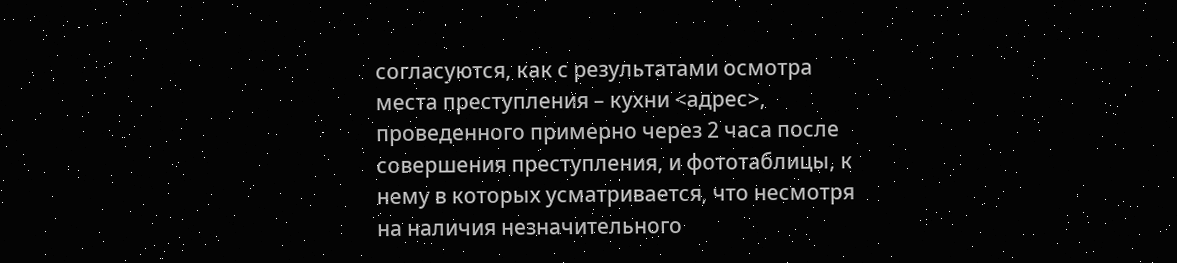согласуются, как с результатами осмотра места преступления – кухни <адрес>, проведенного примерно через 2 часа после совершения преступления, и фототаблицы, к нему в которых усматривается, что несмотря на наличия незначительного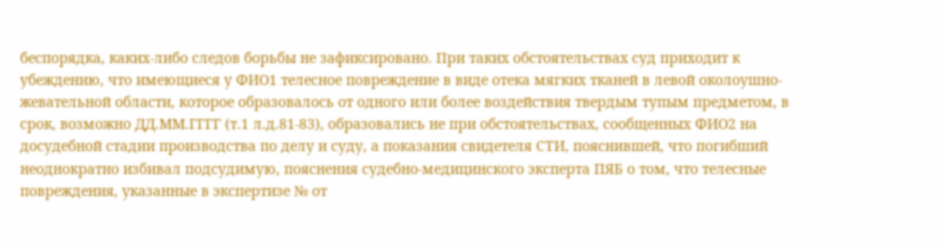беспорядка, каких-либо следов борьбы не зафиксировано. При таких обстоятельствах суд приходит к убеждению, что имеющиеся у ФИО1 телесное повреждение в виде отека мягких тканей в левой околоушно-жевательной области, которое образовалось от одного или более воздействия твердым тупым предметом, в срок, возможно ДД.ММ.ГГГГ (т.1 л.д.81-83), образовались не при обстоятельствах, сообщенных ФИО2 на досудебной стадии производства по делу и суду, а показания свидетеля СТИ, пояснившей, что погибший неоднократно избивал подсудимую, пояснения судебно-медицинского эксперта ПЯБ о том, что телесные повреждения, указанные в экспертизе № от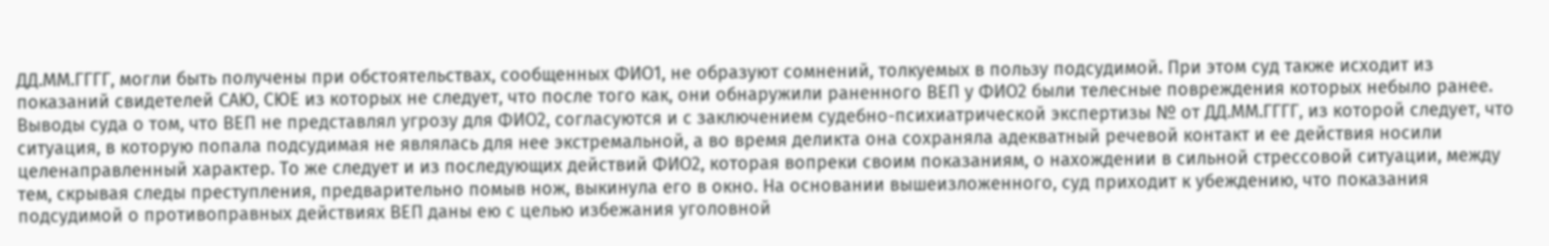ДД.ММ.ГГГГ, могли быть получены при обстоятельствах, сообщенных ФИО1, не образуют сомнений, толкуемых в пользу подсудимой. При этом суд также исходит из показаний свидетелей САЮ, СЮЕ из которых не следует, что после того как, они обнаружили раненного ВЕП у ФИО2 были телесные повреждения которых небыло ранее. Выводы суда о том, что ВЕП не представлял угрозу для ФИО2, согласуются и с заключением судебно-психиатрической экспертизы № от ДД.ММ.ГГГГ, из которой следует, что ситуация, в которую попала подсудимая не являлась для нее экстремальной, а во время деликта она сохраняла адекватный речевой контакт и ее действия носили целенаправленный характер. То же следует и из последующих действий ФИО2, которая вопреки своим показаниям, о нахождении в сильной стрессовой ситуации, между тем, скрывая следы преступления, предварительно помыв нож, выкинула его в окно. На основании вышеизложенного, суд приходит к убеждению, что показания подсудимой о противоправных действиях ВЕП даны ею с целью избежания уголовной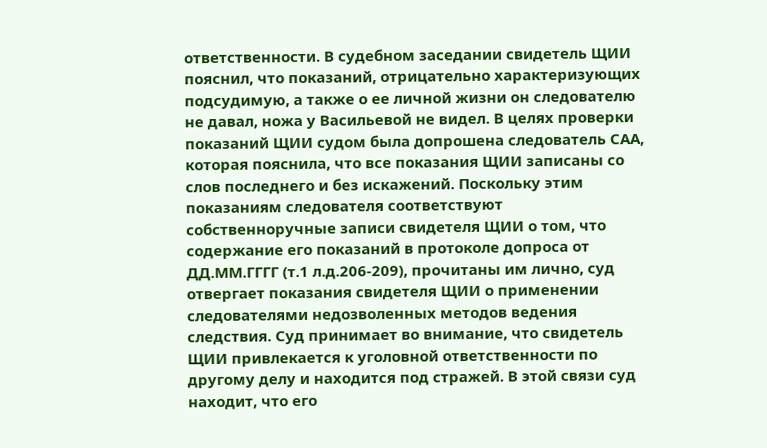ответственности. В судебном заседании свидетель ЩИИ пояснил, что показаний, отрицательно характеризующих подсудимую, а также о ее личной жизни он следователю не давал, ножа у Васильевой не видел. В целях проверки показаний ЩИИ судом была допрошена следователь САА, которая пояснила, что все показания ЩИИ записаны со слов последнего и без искажений. Поскольку этим показаниям следователя соответствуют собственноручные записи свидетеля ЩИИ о том, что содержание его показаний в протоколе допроса от ДД.ММ.ГГГГ (т.1 л.д.206-209), прочитаны им лично, суд отвергает показания свидетеля ЩИИ о применении следователями недозволенных методов ведения следствия. Суд принимает во внимание, что свидетель ЩИИ привлекается к уголовной ответственности по другому делу и находится под стражей. В этой связи суд находит, что его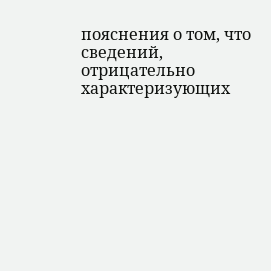пояснения о том, что сведений, отрицательно характеризующих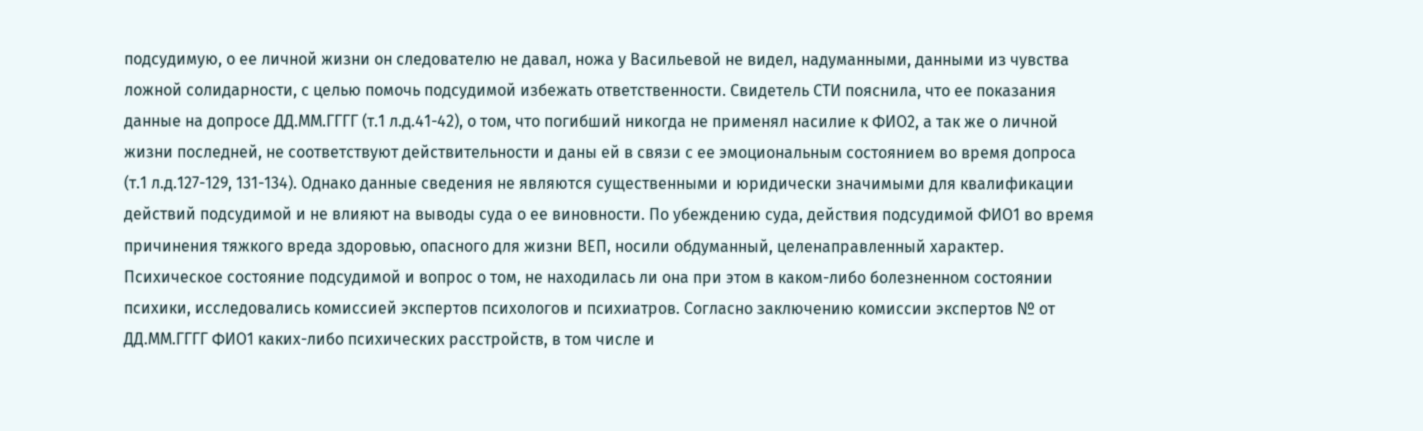подсудимую, о ее личной жизни он следователю не давал, ножа у Васильевой не видел, надуманными, данными из чувства ложной солидарности, с целью помочь подсудимой избежать ответственности. Свидетель СТИ пояснила, что ее показания данные на допросе ДД.ММ.ГГГГ (т.1 л.д.41-42), о том, что погибший никогда не применял насилие к ФИО2, а так же о личной жизни последней, не соответствуют действительности и даны ей в связи с ее эмоциональным состоянием во время допроса (т.1 л.д.127-129, 131-134). Однако данные сведения не являются существенными и юридически значимыми для квалификации действий подсудимой и не влияют на выводы суда о ее виновности. По убеждению суда, действия подсудимой ФИО1 во время причинения тяжкого вреда здоровью, опасного для жизни ВЕП, носили обдуманный, целенаправленный характер. Психическое состояние подсудимой и вопрос о том, не находилась ли она при этом в каком-либо болезненном состоянии психики, исследовались комиссией экспертов психологов и психиатров. Согласно заключению комиссии экспертов № от ДД.ММ.ГГГГ ФИО1 каких-либо психических расстройств, в том числе и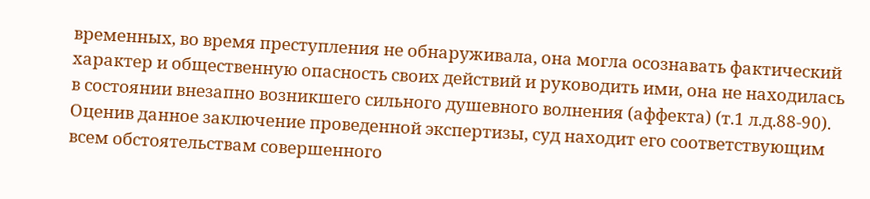временных, во время преступления не обнаруживала, она могла осознавать фактический характер и общественную опасность своих действий и руководить ими, она не находилась в состоянии внезапно возникшего сильного душевного волнения (аффекта) (т.1 л.д.88-90). Оценив данное заключение проведенной экспертизы, суд находит его соответствующим всем обстоятельствам совершенного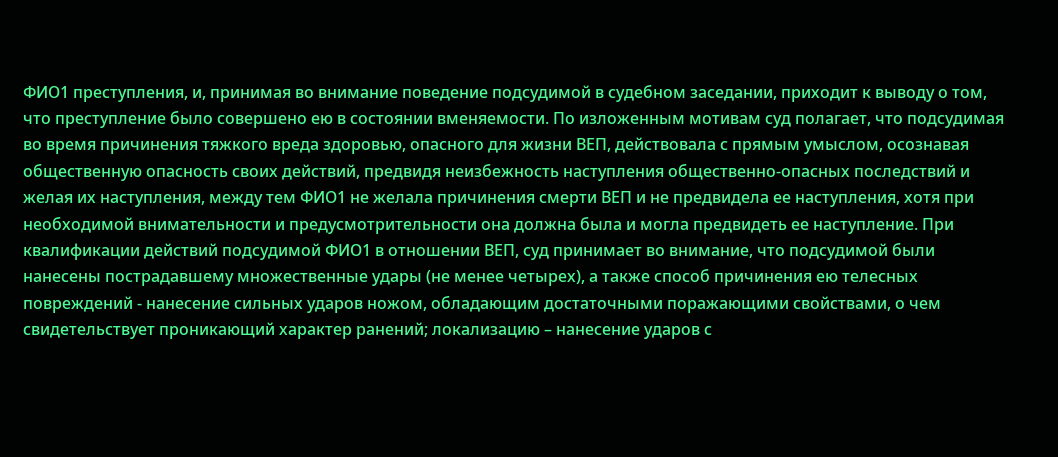ФИО1 преступления, и, принимая во внимание поведение подсудимой в судебном заседании, приходит к выводу о том, что преступление было совершено ею в состоянии вменяемости. По изложенным мотивам суд полагает, что подсудимая во время причинения тяжкого вреда здоровью, опасного для жизни ВЕП, действовала с прямым умыслом, осознавая общественную опасность своих действий, предвидя неизбежность наступления общественно-опасных последствий и желая их наступления, между тем ФИО1 не желала причинения смерти ВЕП и не предвидела ее наступления, хотя при необходимой внимательности и предусмотрительности она должна была и могла предвидеть ее наступление. При квалификации действий подсудимой ФИО1 в отношении ВЕП, суд принимает во внимание, что подсудимой были нанесены пострадавшему множественные удары (не менее четырех), а также способ причинения ею телесных повреждений - нанесение сильных ударов ножом, обладающим достаточными поражающими свойствами, о чем свидетельствует проникающий характер ранений; локализацию – нанесение ударов с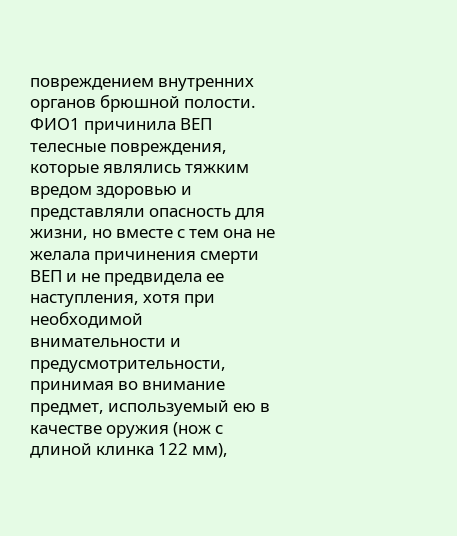повреждением внутренних органов брюшной полости. ФИО1 причинила ВЕП телесные повреждения, которые являлись тяжким вредом здоровью и представляли опасность для жизни, но вместе с тем она не желала причинения смерти ВЕП и не предвидела ее наступления, хотя при необходимой внимательности и предусмотрительности, принимая во внимание предмет, используемый ею в качестве оружия (нож с длиной клинка 122 мм),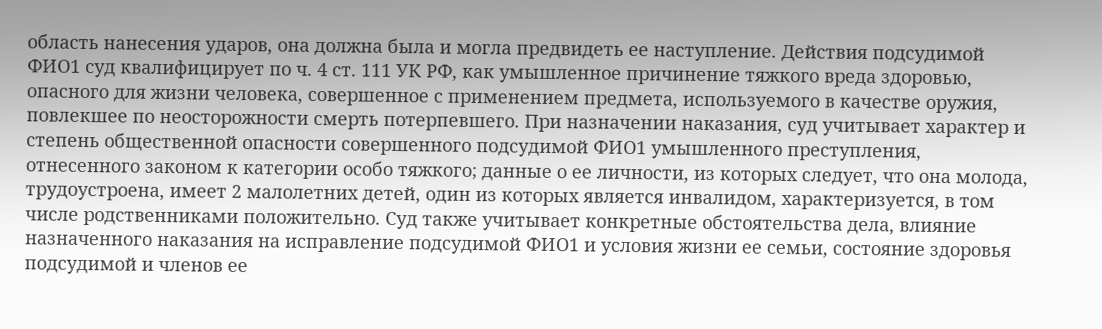область нанесения ударов, она должна была и могла предвидеть ее наступление. Действия подсудимой ФИО1 суд квалифицирует по ч. 4 ст. 111 УК РФ, как умышленное причинение тяжкого вреда здоровью, опасного для жизни человека, совершенное с применением предмета, используемого в качестве оружия, повлекшее по неосторожности смерть потерпевшего. При назначении наказания, суд учитывает характер и степень общественной опасности совершенного подсудимой ФИО1 умышленного преступления, отнесенного законом к категории особо тяжкого; данные о ее личности, из которых следует, что она молода, трудоустроена, имеет 2 малолетних детей, один из которых является инвалидом, характеризуется, в том числе родственниками положительно. Суд также учитывает конкретные обстоятельства дела, влияние назначенного наказания на исправление подсудимой ФИО1 и условия жизни ее семьи, состояние здоровья подсудимой и членов ее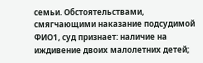семьи. Обстоятельствами, смягчающими наказание подсудимой ФИО1, суд признает: наличие на иждивение двоих малолетних детей;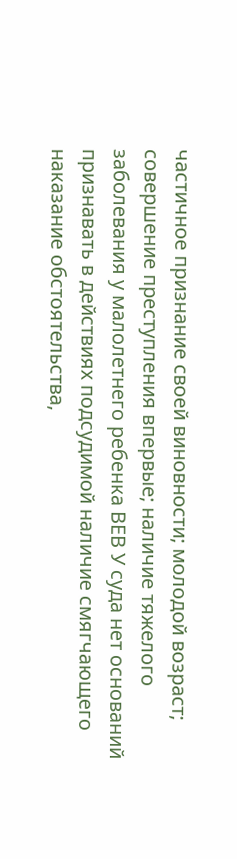частичное признание своей виновности; молодой возраст; совершение преступления впервые; наличие тяжелого заболевания у малолетнего ребенка ВЕВ У суда нет оснований признавать в действиях подсудимой наличие смягчающего наказание обстоятельства,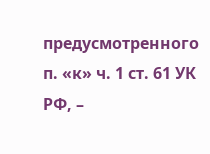предусмотренного п. «к» ч. 1 ст. 61 УК РФ, –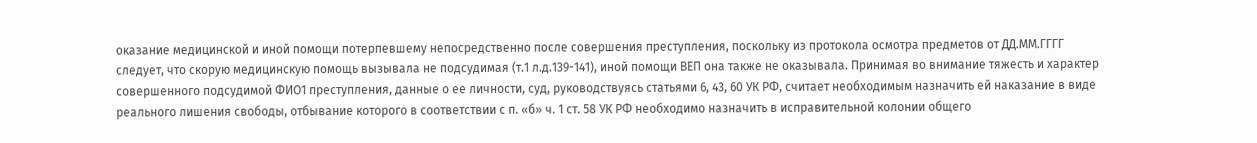оказание медицинской и иной помощи потерпевшему непосредственно после совершения преступления, поскольку из протокола осмотра предметов от ДД.ММ.ГГГГ следует, что скорую медицинскую помощь вызывала не подсудимая (т.1 л.д.139-141), иной помощи ВЕП она также не оказывала. Принимая во внимание тяжесть и характер совершенного подсудимой ФИО1 преступления, данные о ее личности, суд, руководствуясь статьями 6, 43, 60 УК РФ, считает необходимым назначить ей наказание в виде реального лишения свободы, отбывание которого в соответствии с п. «б» ч. 1 ст. 58 УК РФ необходимо назначить в исправительной колонии общего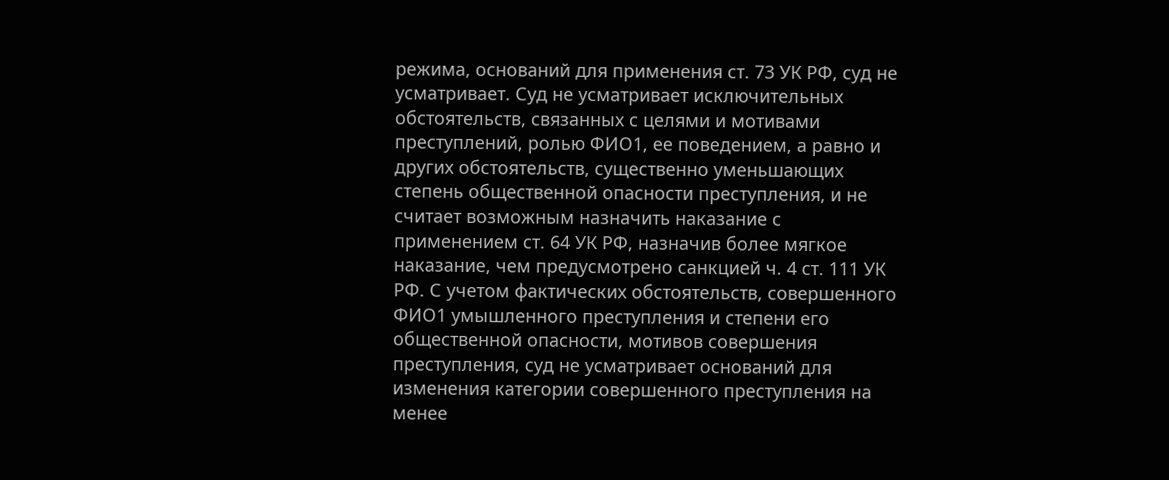режима, оснований для применения ст. 73 УК РФ, суд не усматривает. Суд не усматривает исключительных обстоятельств, связанных с целями и мотивами преступлений, ролью ФИО1, ее поведением, а равно и других обстоятельств, существенно уменьшающих степень общественной опасности преступления, и не считает возможным назначить наказание с применением ст. 64 УК РФ, назначив более мягкое наказание, чем предусмотрено санкцией ч. 4 ст. 111 УК РФ. С учетом фактических обстоятельств, совершенного ФИО1 умышленного преступления и степени его общественной опасности, мотивов совершения преступления, суд не усматривает оснований для изменения категории совершенного преступления на менее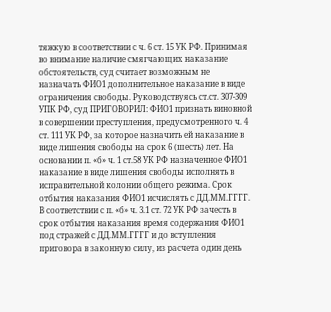тяжкую в соответствии с ч. 6 ст. 15 УК РФ. Принимая во внимание наличие смягчающих наказание обстоятельств, суд считает возможным не назначать ФИО1 дополнительное наказание в виде ограничения свободы. Руководствуясь ст.ст. 307-309 УПК РФ, суд ПРИГОВОРИЛ: ФИО1 признать виновной в совершении преступления, предусмотренного ч. 4 ст. 111 УК РФ, за которое назначить ей наказание в виде лишения свободы на срок 6 (шесть) лет. На основании п. «б» ч. 1 ст.58 УК РФ назначенное ФИО1 наказание в виде лишения свободы исполнять в исправительной колонии общего режима. Срок отбытия наказания ФИО1 исчислять с ДД.ММ.ГГГГ. В соответствии с п. «б» ч. 3.1 ст. 72 УК РФ зачесть в срок отбытия наказания время содержания ФИО1 под стражей с ДД.ММ.ГГГГ и до вступления приговора в законную силу, из расчета один день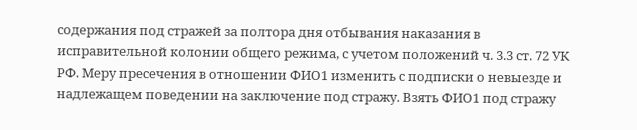содержания под стражей за полтора дня отбывания наказания в исправительной колонии общего режима, с учетом положений ч. 3.3 ст. 72 УК РФ. Меру пресечения в отношении ФИО1 изменить с подписки о невыезде и надлежащем поведении на заключение под стражу. Взять ФИО1 под стражу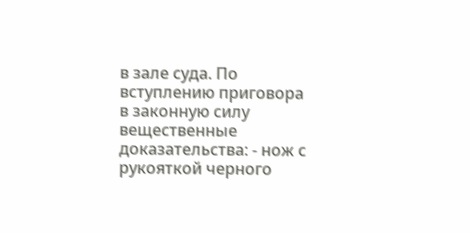в зале суда. По вступлению приговора в законную силу вещественные доказательства: - нож с рукояткой черного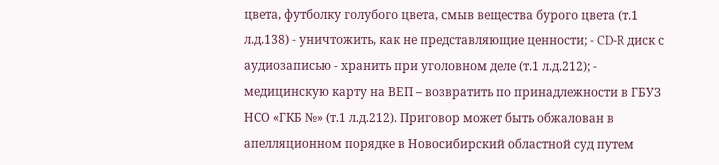цвета, футболку голубого цвета, смыв вещества бурого цвета (т.1 л.д.138) - уничтожить, как не представляющие ценности; - CD-R диск с аудиозаписью - хранить при уголовном деле (т.1 л.д.212); - медицинскую карту на ВЕП – возвратить по принадлежности в ГБУЗ НСО «ГКБ №» (т.1 л.д.212). Приговор может быть обжалован в апелляционном порядке в Новосибирский областной суд путем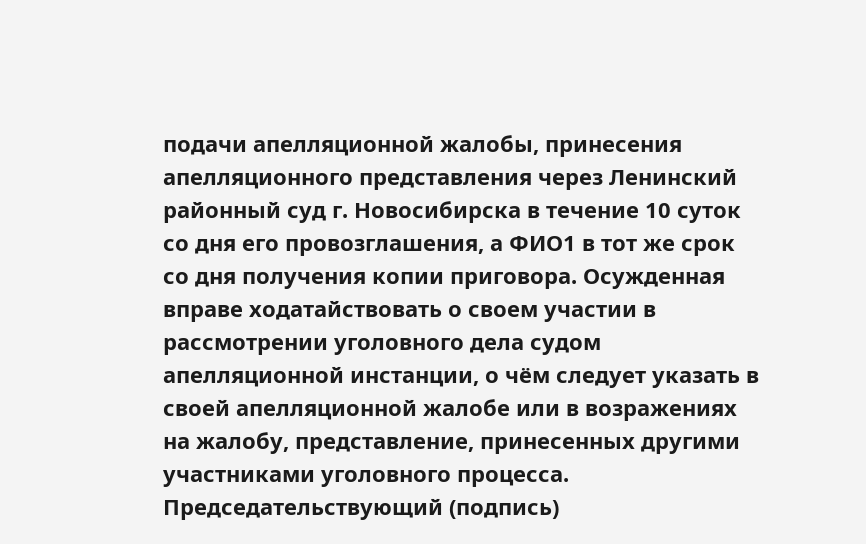подачи апелляционной жалобы, принесения апелляционного представления через Ленинский районный суд г. Новосибирска в течение 10 суток со дня его провозглашения, а ФИО1 в тот же срок со дня получения копии приговора. Осужденная вправе ходатайствовать о своем участии в рассмотрении уголовного дела судом апелляционной инстанции, о чём следует указать в своей апелляционной жалобе или в возражениях на жалобу, представление, принесенных другими участниками уголовного процесса. Председательствующий (подпись)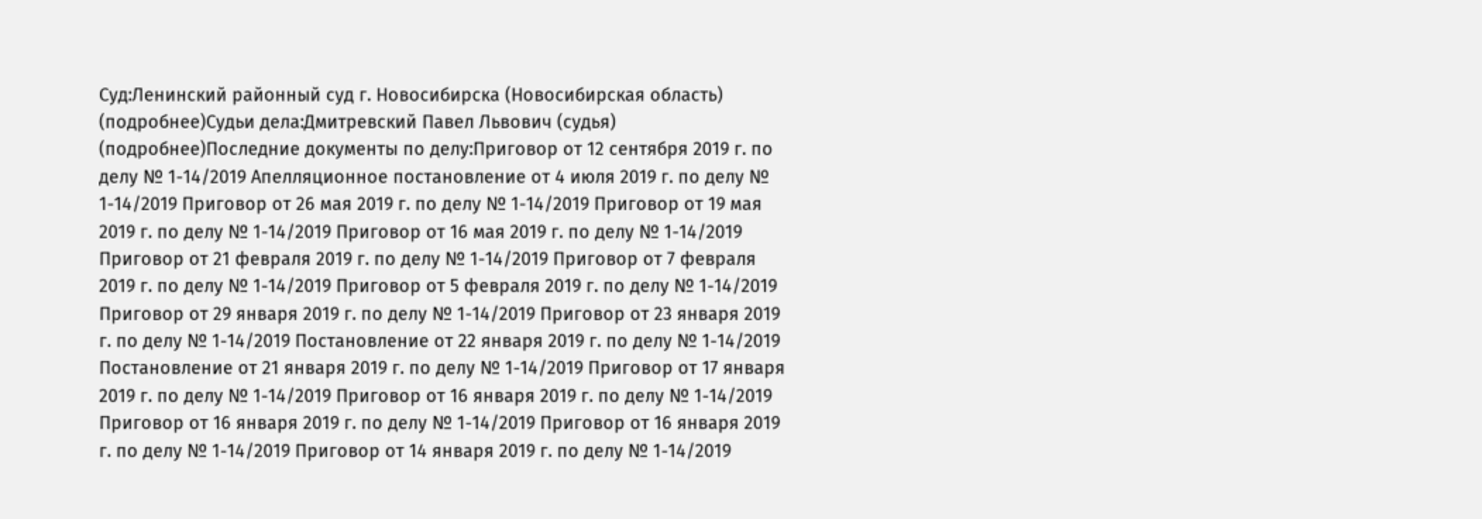Суд:Ленинский районный суд г. Новосибирска (Новосибирская область) (подробнее)Судьи дела:Дмитревский Павел Львович (судья) (подробнее)Последние документы по делу:Приговор от 12 сентября 2019 г. по делу № 1-14/2019 Апелляционное постановление от 4 июля 2019 г. по делу № 1-14/2019 Приговор от 26 мая 2019 г. по делу № 1-14/2019 Приговор от 19 мая 2019 г. по делу № 1-14/2019 Приговор от 16 мая 2019 г. по делу № 1-14/2019 Приговор от 21 февраля 2019 г. по делу № 1-14/2019 Приговор от 7 февраля 2019 г. по делу № 1-14/2019 Приговор от 5 февраля 2019 г. по делу № 1-14/2019 Приговор от 29 января 2019 г. по делу № 1-14/2019 Приговор от 23 января 2019 г. по делу № 1-14/2019 Постановление от 22 января 2019 г. по делу № 1-14/2019 Постановление от 21 января 2019 г. по делу № 1-14/2019 Приговор от 17 января 2019 г. по делу № 1-14/2019 Приговор от 16 января 2019 г. по делу № 1-14/2019 Приговор от 16 января 2019 г. по делу № 1-14/2019 Приговор от 16 января 2019 г. по делу № 1-14/2019 Приговор от 14 января 2019 г. по делу № 1-14/2019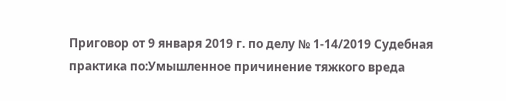Приговор от 9 января 2019 г. по делу № 1-14/2019 Судебная практика по:Умышленное причинение тяжкого вреда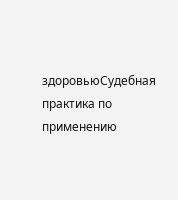здоровьюСудебная практика по применению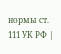нормы ст. 111 УК РФ |